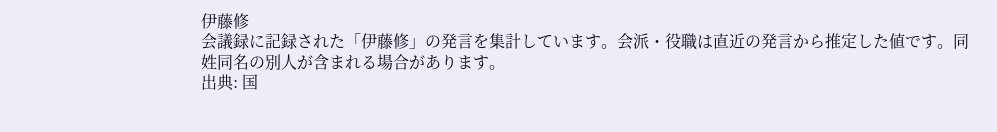伊藤修
会議録に記録された「伊藤修」の発言を集計しています。会派・役職は直近の発言から推定した値です。同姓同名の別人が含まれる場合があります。
出典: 国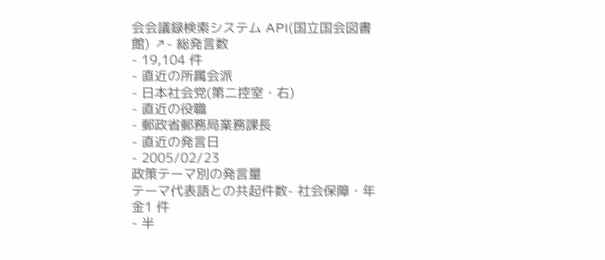会会議録検索システム API(国立国会図書館) ↗- 総発言数
- 19,104 件
- 直近の所属会派
- 日本社会党(第二控室・右)
- 直近の役職
- 郵政省郵務局業務課長
- 直近の発言日
- 2005/02/23
政策テーマ別の発言量
テーマ代表語との共起件数- 社会保障・年金1 件
- 半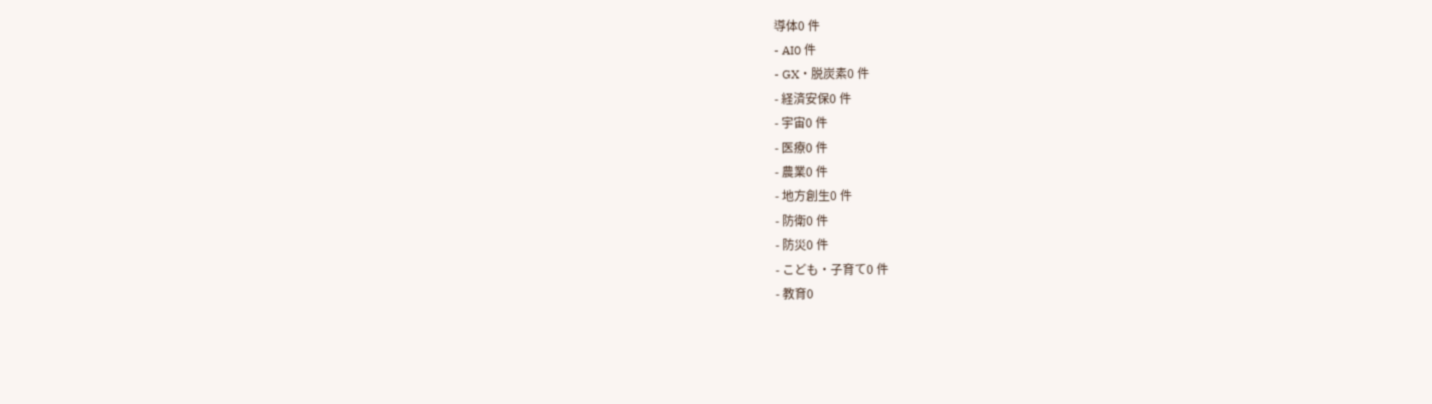導体0 件
- AI0 件
- GX・脱炭素0 件
- 経済安保0 件
- 宇宙0 件
- 医療0 件
- 農業0 件
- 地方創生0 件
- 防衛0 件
- 防災0 件
- こども・子育て0 件
- 教育0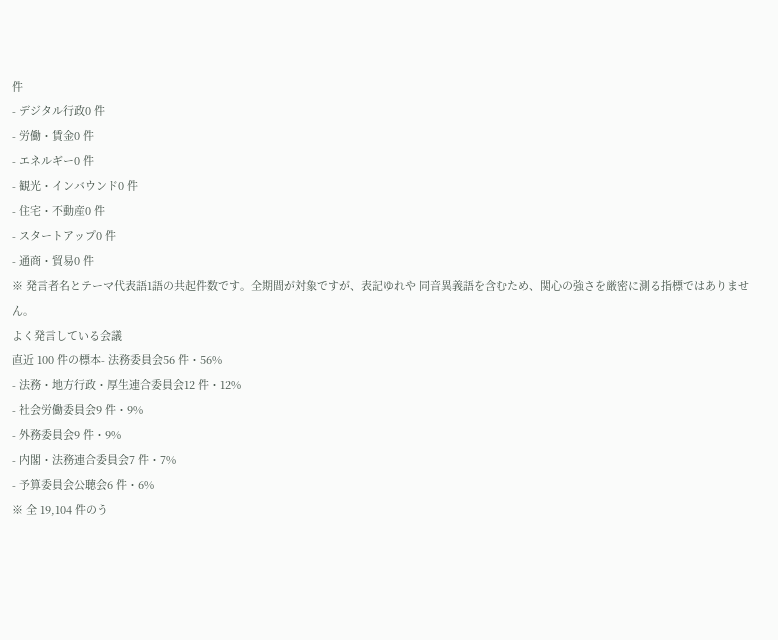件
- デジタル行政0 件
- 労働・賃金0 件
- エネルギー0 件
- 観光・インバウンド0 件
- 住宅・不動産0 件
- スタートアップ0 件
- 通商・貿易0 件
※ 発言者名とテーマ代表語1語の共起件数です。全期間が対象ですが、表記ゆれや 同音異義語を含むため、関心の強さを厳密に測る指標ではありません。
よく発言している会議
直近 100 件の標本- 法務委員会56 件・56%
- 法務・地方行政・厚生連合委員会12 件・12%
- 社会労働委員会9 件・9%
- 外務委員会9 件・9%
- 内閣・法務連合委員会7 件・7%
- 予算委員会公聴会6 件・6%
※ 全 19,104 件のう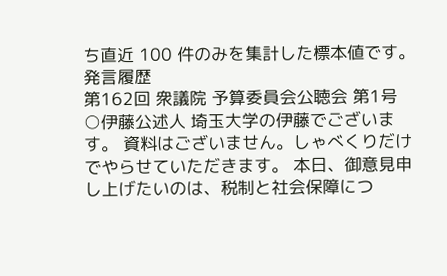ち直近 100 件のみを集計した標本値です。
発言履歴
第162回 衆議院 予算委員会公聴会 第1号
○伊藤公述人 埼玉大学の伊藤でございます。 資料はございません。しゃべくりだけでやらせていただきます。 本日、御意見申し上げたいのは、税制と社会保障につ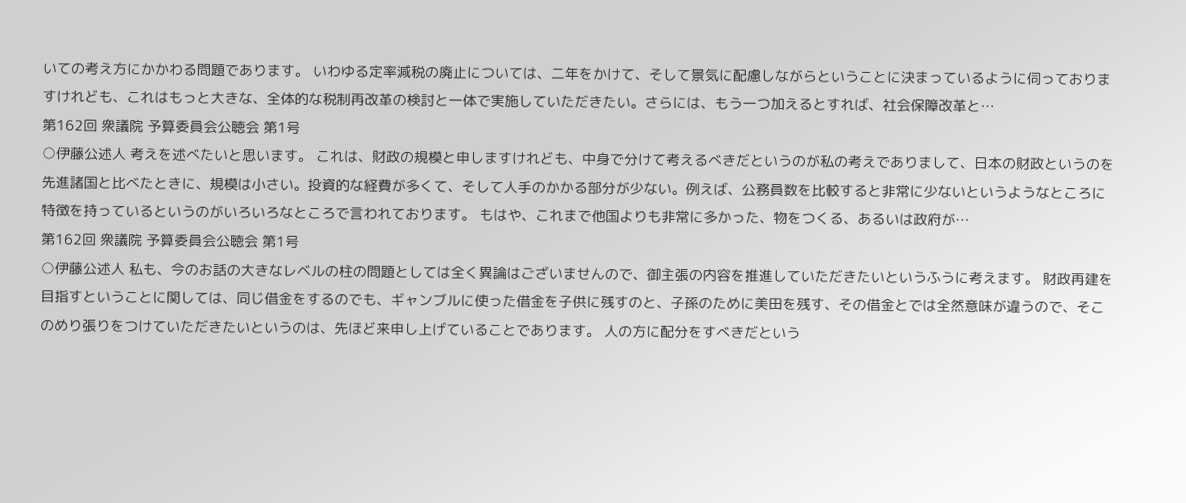いての考え方にかかわる問題であります。 いわゆる定率減税の廃止については、二年をかけて、そして景気に配慮しながらということに決まっているように伺っておりますけれども、これはもっと大きな、全体的な税制再改革の検討と一体で実施していただきたい。さらには、もう一つ加えるとすれば、社会保障改革と…
第162回 衆議院 予算委員会公聴会 第1号
○伊藤公述人 考えを述べたいと思います。 これは、財政の規模と申しますけれども、中身で分けて考えるべきだというのが私の考えでありまして、日本の財政というのを先進諸国と比べたときに、規模は小さい。投資的な経費が多くて、そして人手のかかる部分が少ない。例えば、公務員数を比較すると非常に少ないというようなところに特徴を持っているというのがいろいろなところで言われております。 もはや、これまで他国よりも非常に多かった、物をつくる、あるいは政府が…
第162回 衆議院 予算委員会公聴会 第1号
○伊藤公述人 私も、今のお話の大きなレベルの柱の問題としては全く異論はございませんので、御主張の内容を推進していただきたいというふうに考えます。 財政再建を目指すということに関しては、同じ借金をするのでも、ギャンブルに使った借金を子供に残すのと、子孫のために美田を残す、その借金とでは全然意味が違うので、そこのめり張りをつけていただきたいというのは、先ほど来申し上げていることであります。 人の方に配分をすべきだという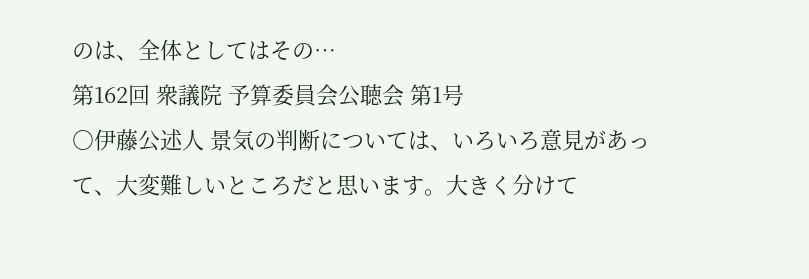のは、全体としてはその…
第162回 衆議院 予算委員会公聴会 第1号
○伊藤公述人 景気の判断については、いろいろ意見があって、大変難しいところだと思います。大きく分けて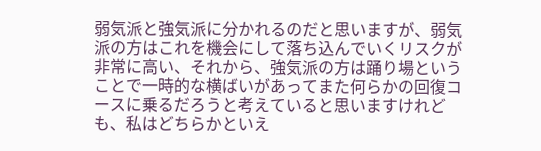弱気派と強気派に分かれるのだと思いますが、弱気派の方はこれを機会にして落ち込んでいくリスクが非常に高い、それから、強気派の方は踊り場ということで一時的な横ばいがあってまた何らかの回復コースに乗るだろうと考えていると思いますけれども、私はどちらかといえ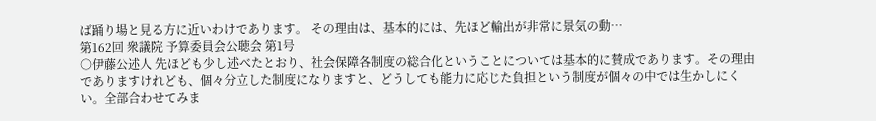ば踊り場と見る方に近いわけであります。 その理由は、基本的には、先ほど輸出が非常に景気の動…
第162回 衆議院 予算委員会公聴会 第1号
○伊藤公述人 先ほども少し述べたとおり、社会保障各制度の総合化ということについては基本的に賛成であります。その理由でありますけれども、個々分立した制度になりますと、どうしても能力に応じた負担という制度が個々の中では生かしにくい。全部合わせてみま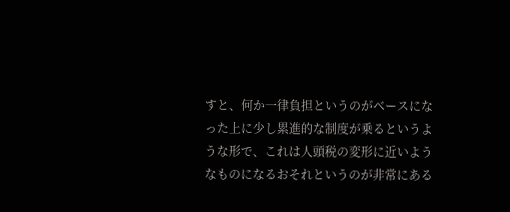すと、何か一律負担というのがベースになった上に少し累進的な制度が乗るというような形で、これは人頭税の変形に近いようなものになるおそれというのが非常にある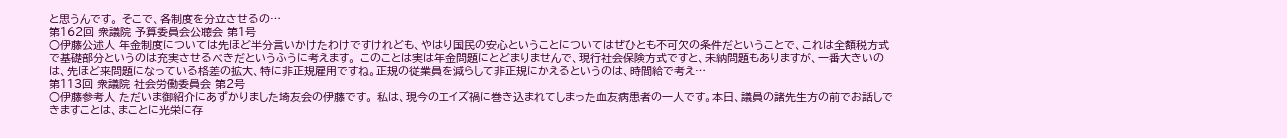と思うんです。 そこで、各制度を分立させるの…
第162回 衆議院 予算委員会公聴会 第1号
○伊藤公述人 年金制度については先ほど半分言いかけたわけですけれども、やはり国民の安心ということについてはぜひとも不可欠の条件だということで、これは全額税方式で基礎部分というのは充実させるべきだというふうに考えます。 このことは実は年金問題にとどまりませんで、現行社会保険方式ですと、未納問題もありますが、一番大きいのは、先ほど来問題になっている格差の拡大、特に非正規雇用ですね。正規の従業員を減らして非正規にかえるというのは、時間給で考え…
第113回 衆議院 社会労働委員会 第2号
○伊藤参考人 ただいま御紹介にあずかりました埼友会の伊藤です。 私は、現今のエイズ禍に巻き込まれてしまった血友病患者の一人です。本日、議員の諸先生方の前でお話しできますことは、まことに光栄に存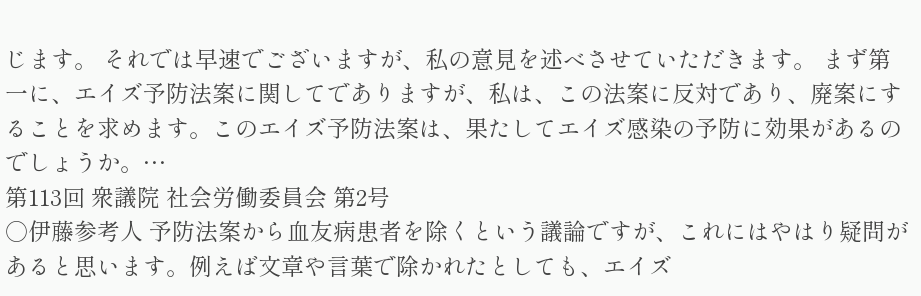じます。 それでは早速でございますが、私の意見を述べさせていただきます。 まず第一に、エイズ予防法案に関してでありますが、私は、この法案に反対であり、廃案にすることを求めます。このエイズ予防法案は、果たしてエイズ感染の予防に効果があるのでしょうか。…
第113回 衆議院 社会労働委員会 第2号
○伊藤参考人 予防法案から血友病患者を除くという議論ですが、これにはやはり疑問があると思います。例えば文章や言葉で除かれたとしても、エイズ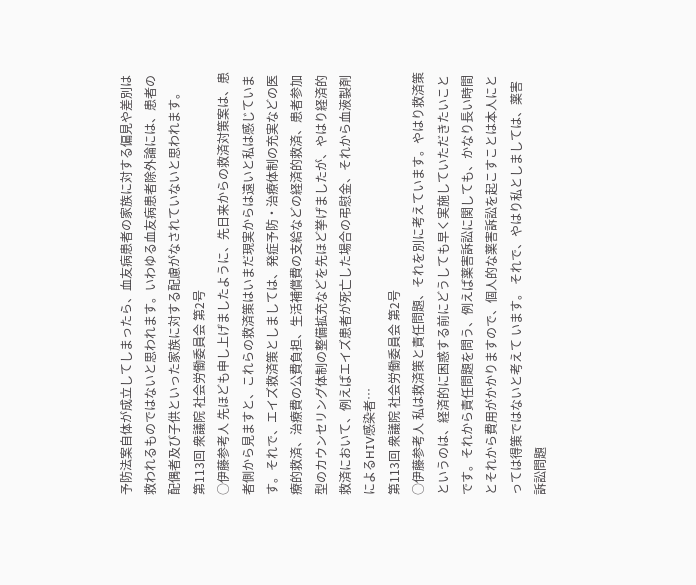予防法案自体が成立してしまったら、血友病患者の家族に対する偏見や差別は救われるものではないと思われます。いわゆる血友病患者除外論には、患者の配偶者及び子供といった家族に対する配慮がなされていないと思われます。
第113回 衆議院 社会労働委員会 第2号
○伊藤参考人 先ほども申し上げましたように、先日来からの救済対策案は、患者側から見ますと、これらの救済策はいまだ現実からは遠いと私は感じています。それで、エイズ救済策としましては、発症予防・治療体制の充実などの医療的救済、治療費の公費負担、生活補償費の支給などの経済的救済、患者参加型のカウンセリング体制の整備拡充などを先ほど挙げましたが、やはり経済的救済において、例えばエイズ患者が死亡した場合の弔慰金、それから血液製剤によるHIV感染者…
第113回 衆議院 社会労働委員会 第2号
○伊藤参考人 私は救済策と責任問題、それを別に考えています。やはり救済策というのは、経済的に困惑する前にどうしても早く実施していただきたいことです。それから責任問題を問う、例えば薬害訴訟に関しても、かなり長い時間とそれから費用がかかりますので、個人的な薬害訴訟を起こすことは本人にとっては得策ではないと考えて います。 それで、やはり私としましては、薬害訴訟問題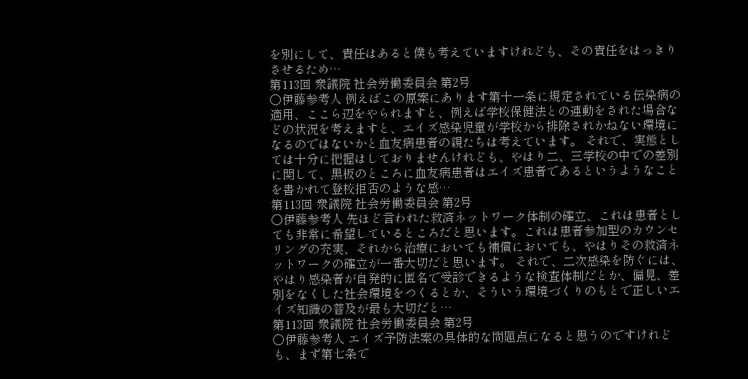を別にして、責任はあると僕も考えていますけれども、その責任をはっきりさせるため…
第113回 衆議院 社会労働委員会 第2号
○伊藤参考人 例えばこの原案にあります第十一条に規定されている伝染病の適用、ここら辺をやられますと、例えば学校保健法との連動をされた場合などの状況を考えますと、エイズ感染児童が学校から排除されかねない環境になるのではないかと血友病患者の親たちは考えています。 それで、実態としては十分に把握はしておりませんけれども、やはり二、三学校の中での差別に関して、黒板のところに血友病患者はエイズ患者であるというようなことを書かれて登校拒否のような感…
第113回 衆議院 社会労働委員会 第2号
○伊藤参考人 先ほど言われた救済ネットワーク体制の確立、これは患者としても非常に希望しているところだと思います。これは患者参加型のカウンセリングの充実、それから治療においても補償においても、やはりその救済ネットワークの確立が一番大切だと思います。 それで、二次感染を防ぐには、やはり感染者が自発的に匿名で受診できるような検査体制だとか、偏見、差別をなくした社会環境をつくるとか、そういう環境づくりのもとで正しいエイズ知識の普及が最も大切だと…
第113回 衆議院 社会労働委員会 第2号
○伊藤参考人 エイズ予防法案の具体的な問題点になると思うのですけれども、まず第七条で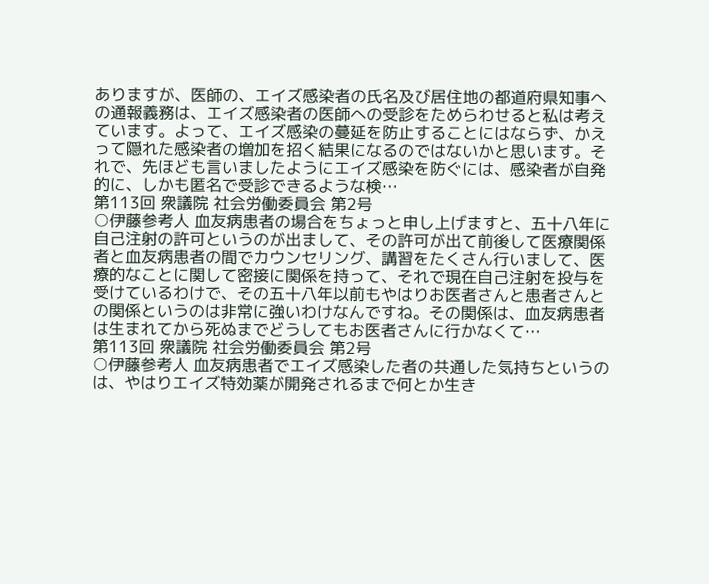ありますが、医師の、エイズ感染者の氏名及び居住地の都道府県知事への通報義務は、エイズ感染者の医師への受診をためらわせると私は考えています。よって、エイズ感染の蔓延を防止することにはならず、かえって隠れた感染者の増加を招く結果になるのではないかと思います。それで、先ほども言いましたようにエイズ感染を防ぐには、感染者が自発的に、しかも匿名で受診できるような検…
第113回 衆議院 社会労働委員会 第2号
○伊藤参考人 血友病患者の場合をちょっと申し上げますと、五十八年に自己注射の許可というのが出まして、その許可が出て前後して医療関係者と血友病患者の間でカウンセリング、講習をたくさん行いまして、医療的なことに関して密接に関係を持って、それで現在自己注射を投与を受けているわけで、その五十八年以前もやはりお医者さんと患者さんとの関係というのは非常に強いわけなんですね。その関係は、血友病患者は生まれてから死ぬまでどうしてもお医者さんに行かなくて…
第113回 衆議院 社会労働委員会 第2号
○伊藤参考人 血友病患者でエイズ感染した者の共通した気持ちというのは、やはりエイズ特効薬が開発されるまで何とか生き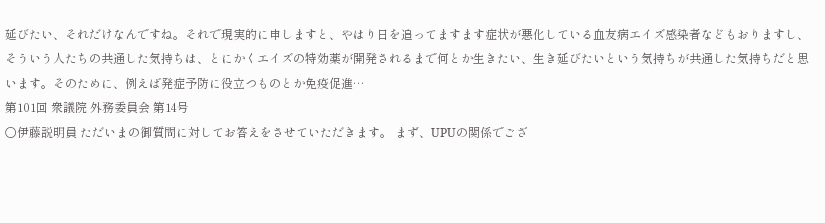延びたい、それだけなんですね。それで現実的に申しますと、やはり日を追ってますます症状が悪化している血友病エイズ感染者などもおりますし、そういう人たちの共通した気持ちは、とにかくエイズの特効薬が開発されるまで何とか生きたい、生き延びたいという気持ちが共通した気持ちだと思います。そのために、例えば発症予防に役立つものとか免疫促進…
第101回 衆議院 外務委員会 第14号
○伊藤説明員 ただいまの御質問に対してお答えをさせていただきます。 まず、UPUの関係でござ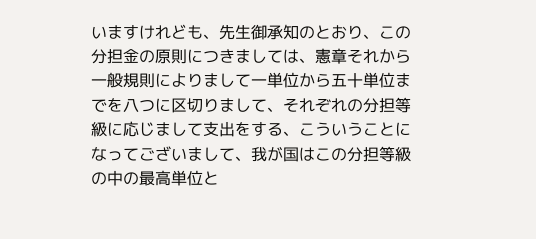いますけれども、先生御承知のとおり、この分担金の原則につきましては、憲章それから一般規則によりまして一単位から五十単位までを八つに区切りまして、それぞれの分担等級に応じまして支出をする、こういうことになってございまして、我が国はこの分担等級の中の最高単位と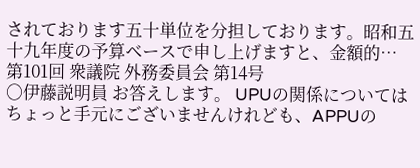されております五十単位を分担しております。昭和五十九年度の予算ベースで申し上げますと、金額的…
第101回 衆議院 外務委員会 第14号
○伊藤説明員 お答えします。 UPUの関係についてはちょっと手元にございませんけれども、APPUの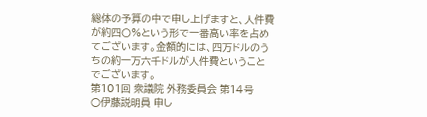総体の予算の中で申し上げますと、人件費が約四〇%という形で一番高い率を占めてございます。金額的には、四万ドルのうちの約一万六千ドルが人件費ということでございます。
第101回 衆議院 外務委員会 第14号
○伊藤説明員 申し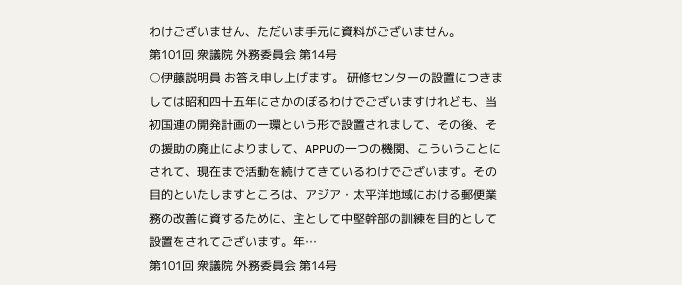わけございません、ただいま手元に資料がございません。
第101回 衆議院 外務委員会 第14号
○伊藤説明員 お答え申し上げます。 研修センターの設置につきましては昭和四十五年にさかのぼるわけでございますけれども、当初国連の開発計画の一環という形で設置されまして、その後、その援助の廃止によりまして、APPUの一つの機関、こういうことにされて、現在まで活動を続けてきているわけでございます。その目的といたしますところは、アジア・太平洋地域における郵便業務の改善に資するために、主として中堅幹部の訓練を目的として設置をされてございます。年…
第101回 衆議院 外務委員会 第14号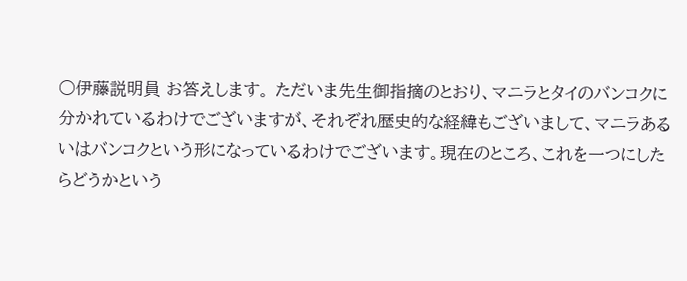○伊藤説明員 お答えします。 ただいま先生御指摘のとおり、マニラとタイのバンコクに分かれているわけでございますが、それぞれ歴史的な経緯もございまして、マニラあるいはバンコクという形になっているわけでございます。現在のところ、これを一つにしたらどうかという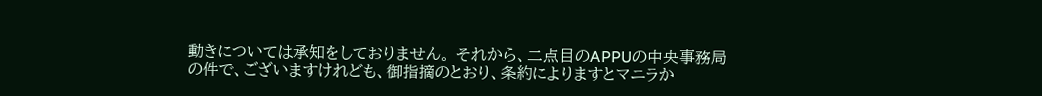動きについては承知をしておりません。 それから、二点目のAPPUの中央事務局の件で、ございますけれども、御指摘のとおり、条約によりますとマニラか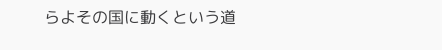らよその国に動くという道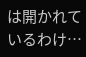は開かれているわけ…